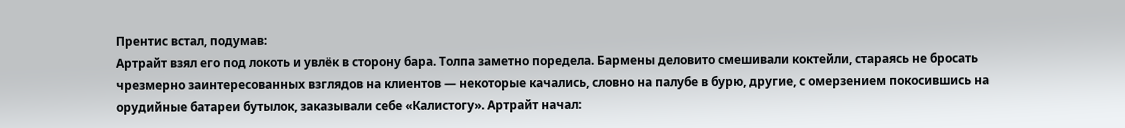Прентис встал, подумав:
Артрайт взял его под локоть и увлёк в сторону бара. Толпа заметно поредела. Бармены деловито смешивали коктейли, стараясь не бросать чрезмерно заинтересованных взглядов на клиентов — некоторые качались, словно на палубе в бурю, другие, с омерзением покосившись на орудийные батареи бутылок, заказывали себе «Калистогу». Артрайт начал: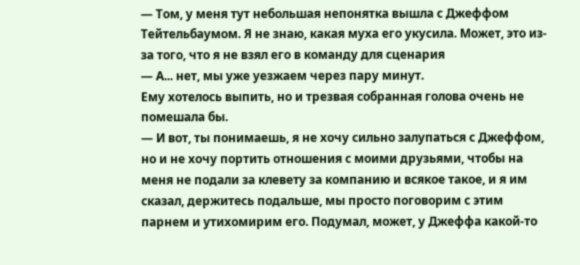— Том, у меня тут небольшая непонятка вышла с Джеффом Тейтельбаумом. Я не знаю, какая муха его укусила. Может, это из-за того, что я не взял его в команду для сценария
— А... нет, мы уже уезжаем через пару минут.
Ему хотелось выпить, но и трезвая собранная голова очень не помешала бы.
— И вот, ты понимаешь, я не хочу сильно залупаться с Джеффом, но и не хочу портить отношения с моими друзьями, чтобы на меня не подали за клевету за компанию и всякое такое, и я им сказал, держитесь подальше, мы просто поговорим с этим парнем и утихомирим его. Подумал, может, у Джеффа какой-то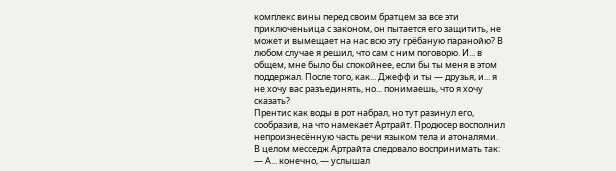комплекс вины перед своим братцем за все эти приключеньица с законом, он пытается его защитить, не может и вымещает на нас всю эту грёбаную паранойю? В любом случае я решил, что сам с ним поговорю. И... в общем, мне было бы спокойнее, если бы ты меня в этом поддержал. После того, как... Джефф и ты — друзья, и... я не хочу вас разъединять, но... понимаешь, что я хочу сказать?
Прентис как воды в рот набрал, но тут разинул его, сообразив, на что намекает Артрайт. Продюсер восполнил непроизнесённую часть речи языком тела и атоналями.
В целом месседж Артрайта следовало воспринимать так:
— А... конечно, — услышал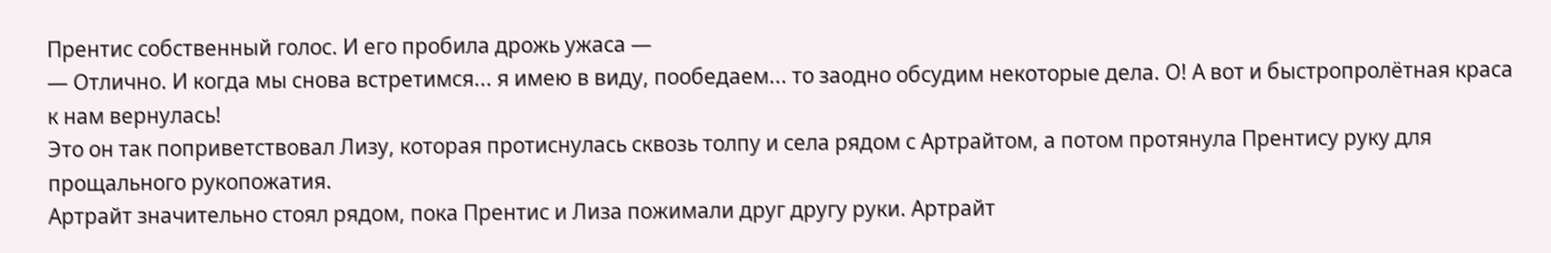Прентис собственный голос. И его пробила дрожь ужаса —
— Отлично. И когда мы снова встретимся... я имею в виду, пообедаем... то заодно обсудим некоторые дела. О! А вот и быстропролётная краса к нам вернулась!
Это он так поприветствовал Лизу, которая протиснулась сквозь толпу и села рядом с Артрайтом, а потом протянула Прентису руку для прощального рукопожатия.
Артрайт значительно стоял рядом, пока Прентис и Лиза пожимали друг другу руки. Артрайт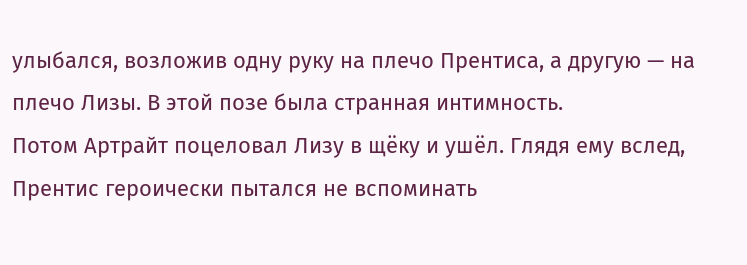улыбался, возложив одну руку на плечо Прентиса, а другую — на плечо Лизы. В этой позе была странная интимность.
Потом Артрайт поцеловал Лизу в щёку и ушёл. Глядя ему вслед, Прентис героически пытался не вспоминать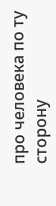про человека по ту сторону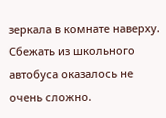зеркала в комнате наверху.
Сбежать из школьного автобуса оказалось не очень сложно.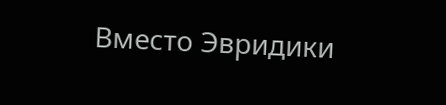Вместо Эвридики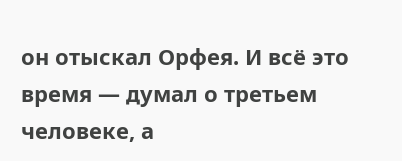он отыскал Орфея. И всё это время — думал о третьем человеке, а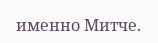именно Митче.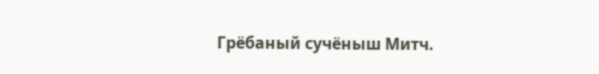Грёбаный сучёныш Митч.